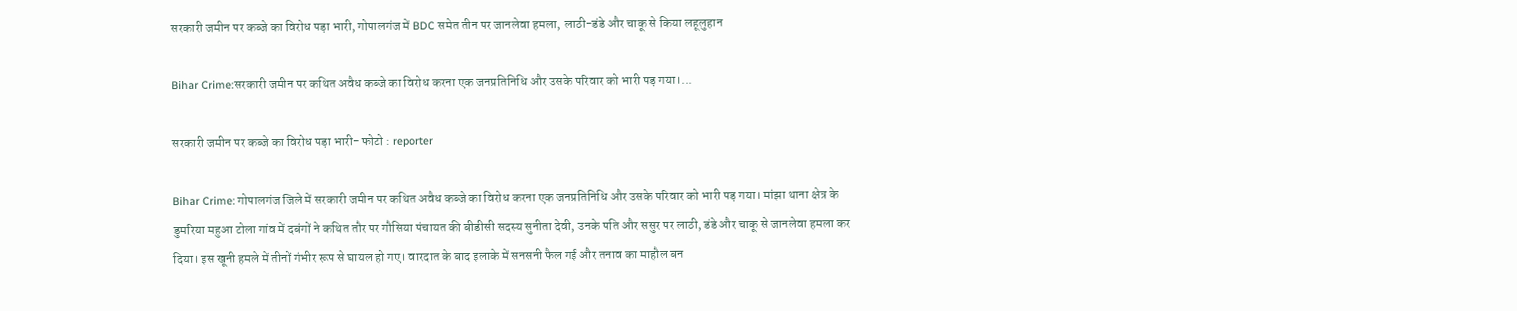सरकारी जमीन पर कब्जे का विरोध पड़ा भारी, गोपालगंज में BDC समेत तीन पर जानलेवा हमला, लाठी-डंडे और चाकू से किया लहूलुहान

Bihar Crime:सरकारी जमीन पर कथित अवैध कब्जे का विरोध करना एक जनप्रतिनिधि और उसके परिवार को भारी पड़ गया।...

सरकारी जमीन पर कब्जे का विरोध पड़ा भारी- फोटो : reporter

Bihar Crime: गोपालगंज जिले में सरकारी जमीन पर कथित अवैध कब्जे का विरोध करना एक जनप्रतिनिधि और उसके परिवार को भारी पड़ गया। मांझा थाना क्षेत्र के डुमरिया महुआ टोला गांव में दबंगों ने कथित तौर पर गौसिया पंचायत की बीडीसी सदस्य सुनीता देवी, उनके पति और ससुर पर लाठी, डंडे और चाकू से जानलेवा हमला कर दिया। इस खूनी हमले में तीनों गंभीर रूप से घायल हो गए। वारदात के बाद इलाके में सनसनी फैल गई और तनाव का माहौल बन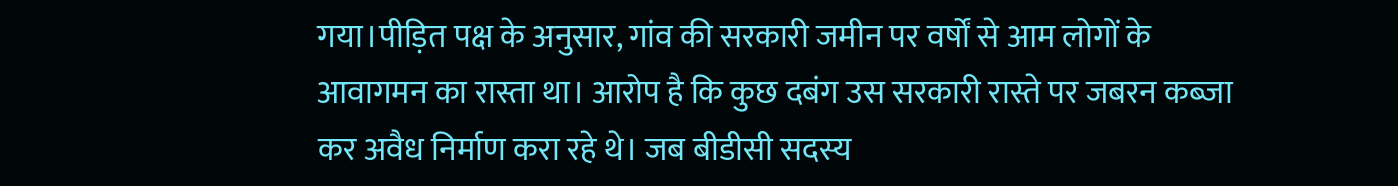गया।पीड़ित पक्ष के अनुसार, गांव की सरकारी जमीन पर वर्षों से आम लोगों के आवागमन का रास्ता था। आरोप है कि कुछ दबंग उस सरकारी रास्ते पर जबरन कब्जा कर अवैध निर्माण करा रहे थे। जब बीडीसी सदस्य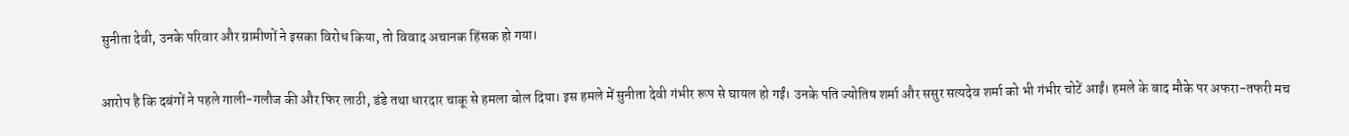सुनीता देवी, उनके परिवार और ग्रामीणों ने इसका विरोध किया, तो विवाद अचानक हिंसक हो गया।

आरोप है कि दबंगों ने पहले गाली-गलौज की और फिर लाठी, डंडे तथा धारदार चाकू से हमला बोल दिया। इस हमले में सुनीता देवी गंभीर रूप से घायल हो गईं। उनके पति ज्योतिष शर्मा और ससुर सत्यदेव शर्मा को भी गंभीर चोटें आईं। हमले के बाद मौके पर अफरा-तफरी मच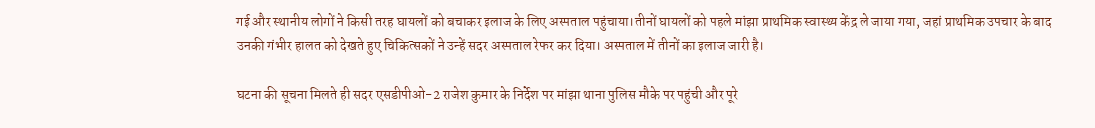गई और स्थानीय लोगों ने किसी तरह घायलों को बचाकर इलाज के लिए अस्पताल पहुंचाया।तीनों घायलों को पहले मांझा प्राथमिक स्वास्थ्य केंद्र ले जाया गया, जहां प्राथमिक उपचार के बाद उनकी गंभीर हालत को देखते हुए चिकित्सकों ने उन्हें सदर अस्पताल रेफर कर दिया। अस्पताल में तीनों का इलाज जारी है।

घटना की सूचना मिलते ही सदर एसडीपीओ-2 राजेश कुमार के निर्देश पर मांझा थाना पुलिस मौके पर पहुंची और पूरे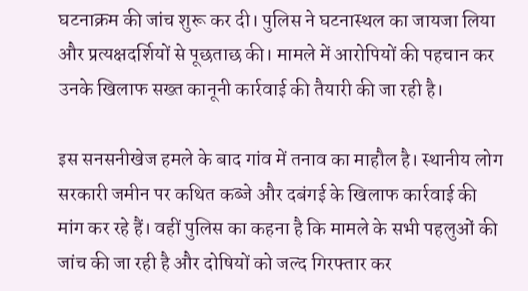घटनाक्रम की जांच शुरू कर दी। पुलिस ने घटनास्थल का जायजा लिया और प्रत्यक्षदर्शियों से पूछताछ की। मामले में आरोपियों की पहचान कर उनके खिलाफ सख्त कानूनी कार्रवाई की तैयारी की जा रही है।

इस सनसनीखेज हमले के बाद गांव में तनाव का माहौल है। स्थानीय लोग सरकारी जमीन पर कथित कब्जे और दबंगई के खिलाफ कार्रवाई की मांग कर रहे हैं। वहीं पुलिस का कहना है कि मामले के सभी पहलुओं की जांच की जा रही है और दोषियों को जल्द गिरफ्तार कर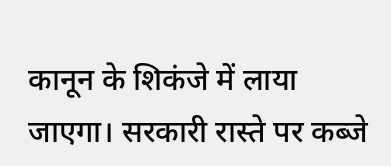कानून के शिकंजे में लाया जाएगा। सरकारी रास्ते पर कब्जे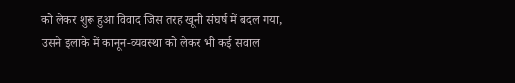को लेकर शुरू हुआ विवाद जिस तरह खूनी संघर्ष में बदल गया, उसने इलाके में कानून-व्यवस्था को लेकर भी कई सवाल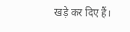खड़े कर दिए हैं।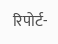रिपोर्ट-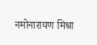नमोनारायण मिश्रा